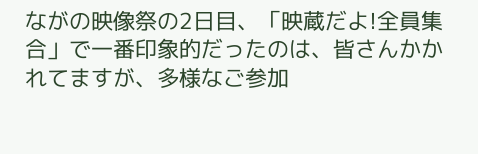ながの映像祭の2日目、「映蔵だよ!全員集合」で一番印象的だったのは、皆さんかかれてますが、多様なご参加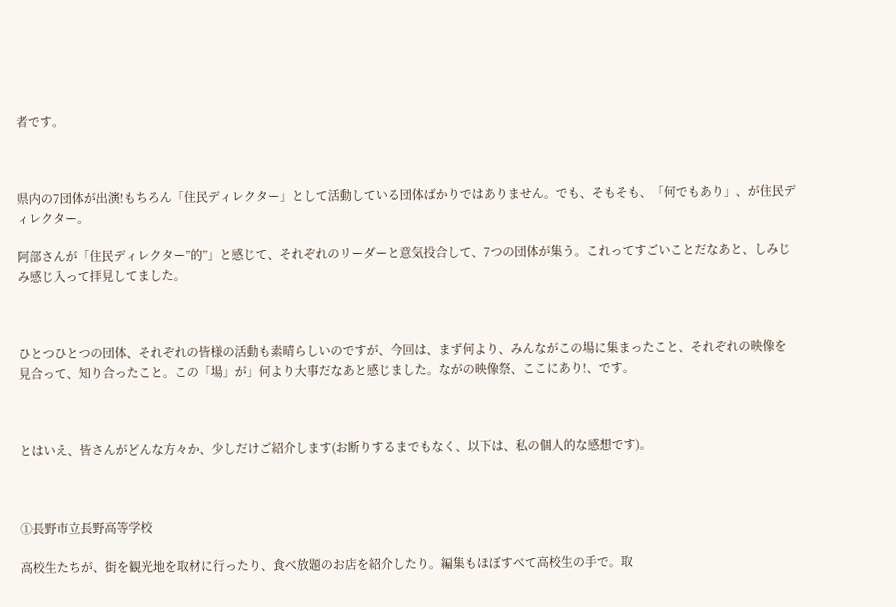者です。



県内の7団体が出演!もちろん「住民ディレクター」として活動している団体ばかりではありません。でも、そもそも、「何でもあり」、が住民ディレクター。

阿部さんが「住民ディレクター”的”」と感じて、それぞれのリーダーと意気投合して、7つの団体が集う。これってすごいことだなあと、しみじみ感じ入って拝見してました。



ひとつひとつの団体、それぞれの皆様の活動も素晴らしいのですが、今回は、まず何より、みんながこの場に集まったこと、それぞれの映像を見合って、知り合ったこと。この「場」が」何より大事だなあと感じました。ながの映像祭、ここにあり!、です。



とはいえ、皆さんがどんな方々か、少しだけご紹介します(お断りするまでもなく、以下は、私の個人的な感想です)。



①長野市立長野高等学校

高校生たちが、街を観光地を取材に行ったり、食べ放題のお店を紹介したり。編集もほぼすべて高校生の手で。取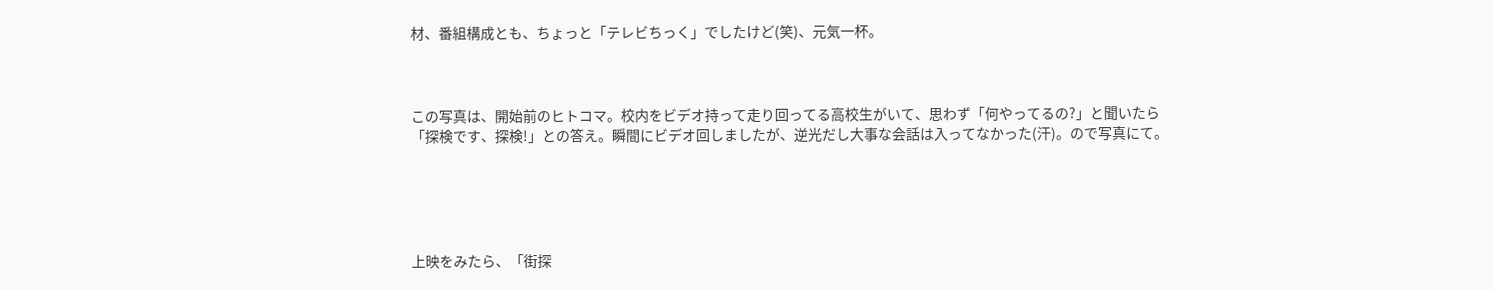材、番組構成とも、ちょっと「テレビちっく」でしたけど(笑)、元気一杯。



この写真は、開始前のヒトコマ。校内をビデオ持って走り回ってる高校生がいて、思わず「何やってるの?」と聞いたら「探検です、探検!」との答え。瞬間にビデオ回しましたが、逆光だし大事な会話は入ってなかった(汗)。ので写真にて。





上映をみたら、「街探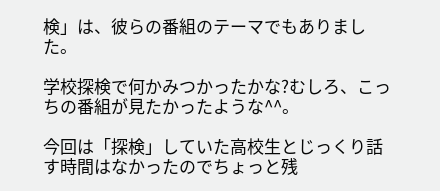検」は、彼らの番組のテーマでもありました。

学校探検で何かみつかったかな?むしろ、こっちの番組が見たかったような^^。

今回は「探検」していた高校生とじっくり話す時間はなかったのでちょっと残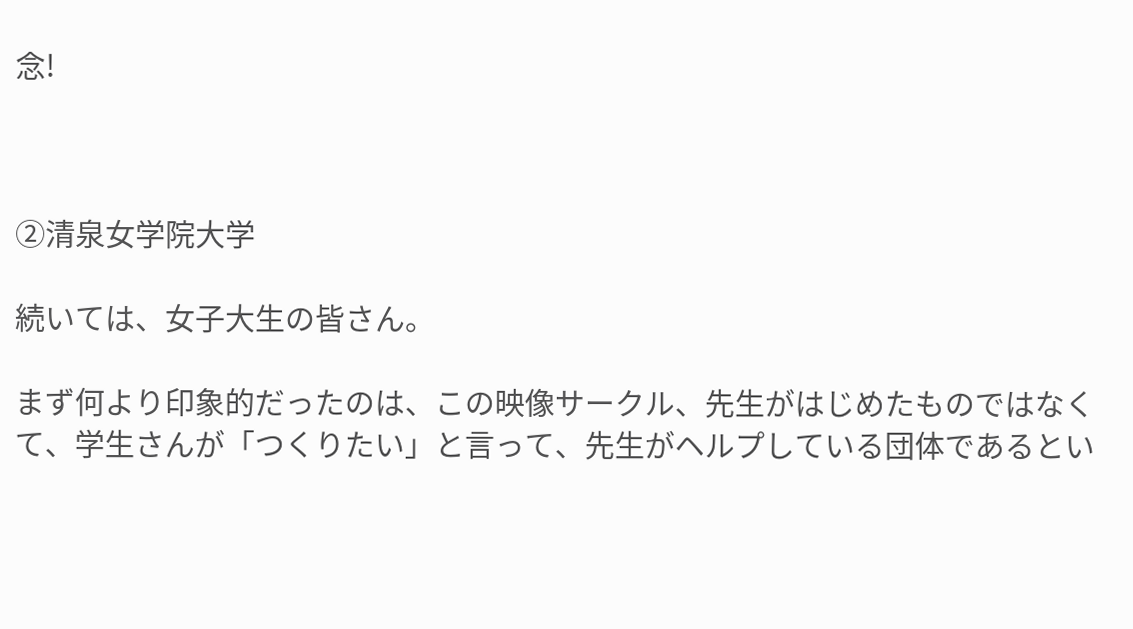念!



②清泉女学院大学

続いては、女子大生の皆さん。

まず何より印象的だったのは、この映像サークル、先生がはじめたものではなくて、学生さんが「つくりたい」と言って、先生がヘルプしている団体であるとい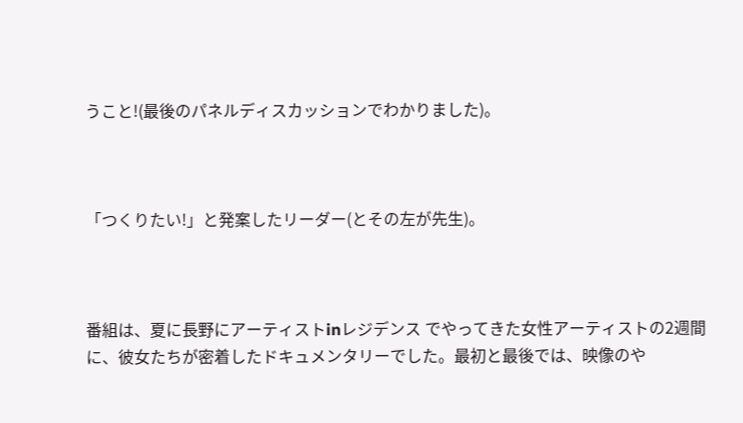うこと!(最後のパネルディスカッションでわかりました)。



「つくりたい!」と発案したリーダー(とその左が先生)。



番組は、夏に長野にアーティストinレジデンス でやってきた女性アーティストの2週間に、彼女たちが密着したドキュメンタリーでした。最初と最後では、映像のや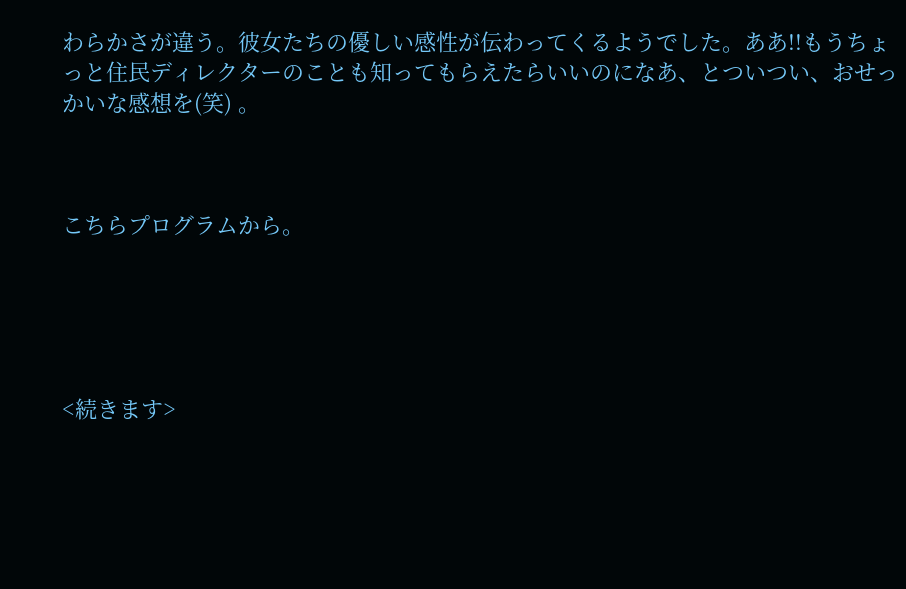わらかさが違う。彼女たちの優しい感性が伝わってくるようでした。ああ!!もうちょっと住民ディレクターのことも知ってもらえたらいいのになあ、とついつい、おせっかいな感想を(笑) 。



こちらプログラムから。





<続きます>